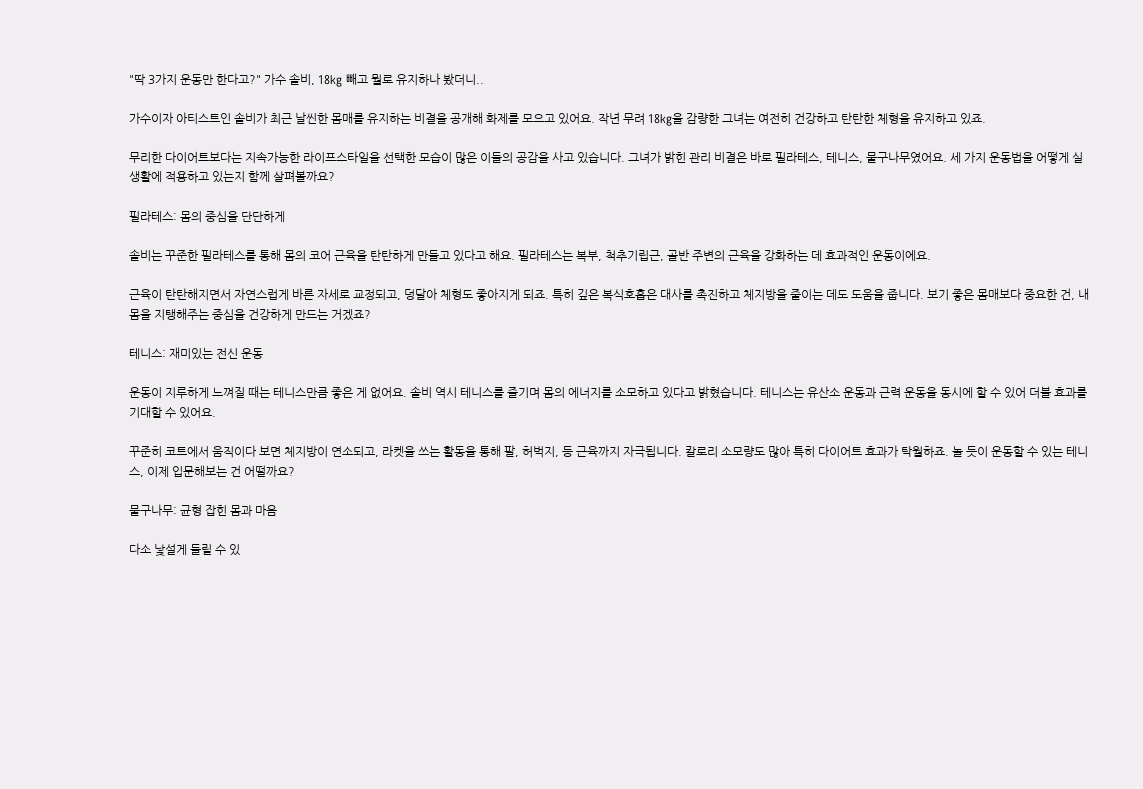"딱 3가지 운동만 한다고?" 가수 솔비, 18kg 빼고 뭘로 유지하나 봤더니..

가수이자 아티스트인 솔비가 최근 날씬한 몸매를 유지하는 비결을 공개해 화제를 모으고 있어요. 작년 무려 18kg을 감량한 그녀는 여전히 건강하고 탄탄한 체형을 유지하고 있죠.

무리한 다이어트보다는 지속가능한 라이프스타일을 선택한 모습이 많은 이들의 공감을 사고 있습니다. 그녀가 밝힌 관리 비결은 바로 필라테스, 테니스, 물구나무였어요. 세 가지 운동법을 어떻게 실생활에 적용하고 있는지 함께 살펴볼까요?

필라테스: 몸의 중심을 단단하게

솔비는 꾸준한 필라테스를 통해 몸의 코어 근육을 탄탄하게 만들고 있다고 해요. 필라테스는 복부, 척추기립근, 골반 주변의 근육을 강화하는 데 효과적인 운동이에요.

근육이 탄탄해지면서 자연스럽게 바른 자세로 교정되고, 덩달아 체형도 좋아지게 되죠. 특히 깊은 복식호흡은 대사를 촉진하고 체지방을 줄이는 데도 도움을 줍니다. 보기 좋은 몸매보다 중요한 건, 내 몸을 지탱해주는 중심을 건강하게 만드는 거겠죠?

테니스: 재미있는 전신 운동

운동이 지루하게 느껴질 때는 테니스만큼 좋은 게 없어요. 솔비 역시 테니스를 즐기며 몸의 에너지를 소모하고 있다고 밝혔습니다. 테니스는 유산소 운동과 근력 운동을 동시에 할 수 있어 더블 효과를 기대할 수 있어요.

꾸준히 코트에서 움직이다 보면 체지방이 연소되고, 라켓을 쓰는 활동을 통해 팔, 허벅지, 등 근육까지 자극됩니다. 칼로리 소모량도 많아 특히 다이어트 효과가 탁월하죠. 놀 듯이 운동할 수 있는 테니스, 이제 입문해보는 건 어떨까요?

물구나무: 균형 잡힌 몸과 마음

다소 낯설게 들릴 수 있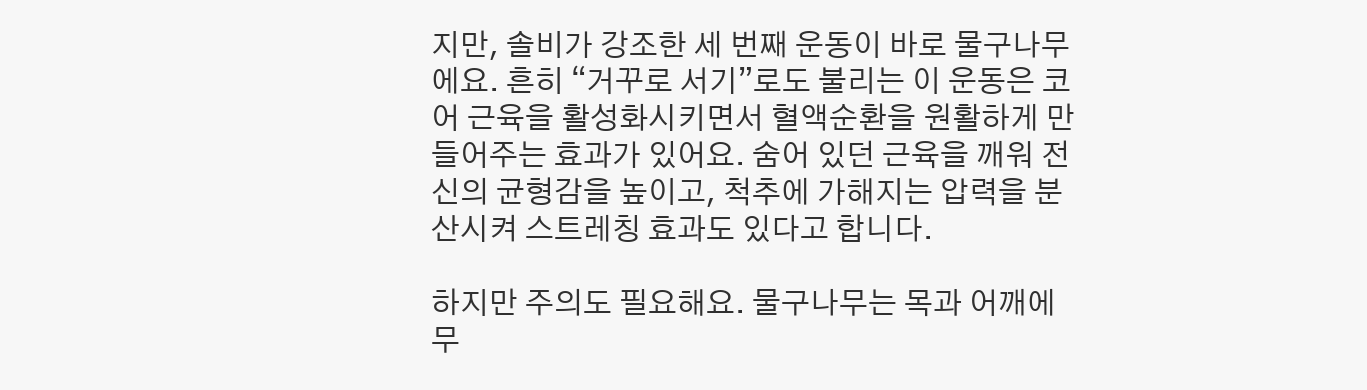지만, 솔비가 강조한 세 번째 운동이 바로 물구나무에요. 흔히 “거꾸로 서기”로도 불리는 이 운동은 코어 근육을 활성화시키면서 혈액순환을 원활하게 만들어주는 효과가 있어요. 숨어 있던 근육을 깨워 전신의 균형감을 높이고, 척추에 가해지는 압력을 분산시켜 스트레칭 효과도 있다고 합니다.

하지만 주의도 필요해요. 물구나무는 목과 어깨에 무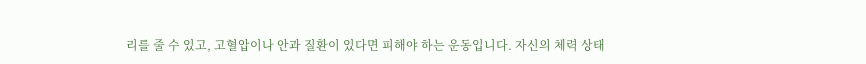리를 줄 수 있고, 고혈압이나 안과 질환이 있다면 피해야 하는 운동입니다. 자신의 체력 상태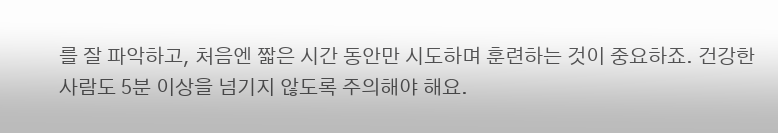를 잘 파악하고, 처음엔 짧은 시간 동안만 시도하며 훈련하는 것이 중요하죠. 건강한 사람도 5분 이상을 넘기지 않도록 주의해야 해요.